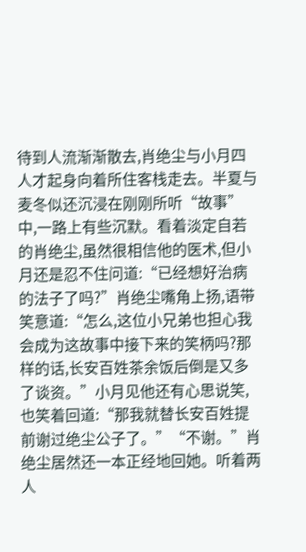待到人流渐渐散去,肖绝尘与小月四人才起身向着所住客栈走去。半夏与麦冬似还沉浸在刚刚所听“故事”中,一路上有些沉默。看着淡定自若的肖绝尘,虽然很相信他的医术,但小月还是忍不住问道:“已经想好治病的法子了吗?”肖绝尘嘴角上扬,语带笑意道:“怎么,这位小兄弟也担心我会成为这故事中接下来的笑柄吗?那样的话,长安百姓茶余饭后倒是又多了谈资。”小月见他还有心思说笑,也笑着回道:“那我就替长安百姓提前谢过绝尘公子了。”“不谢。”肖绝尘居然还一本正经地回她。听着两人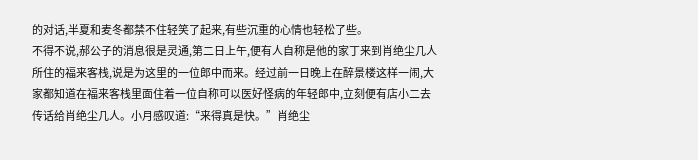的对话,半夏和麦冬都禁不住轻笑了起来,有些沉重的心情也轻松了些。
不得不说,郝公子的消息很是灵通,第二日上午,便有人自称是他的家丁来到肖绝尘几人所住的福来客栈,说是为这里的一位郎中而来。经过前一日晚上在醉景楼这样一闹,大家都知道在福来客栈里面住着一位自称可以医好怪病的年轻郎中,立刻便有店小二去传话给肖绝尘几人。小月感叹道:“来得真是快。”肖绝尘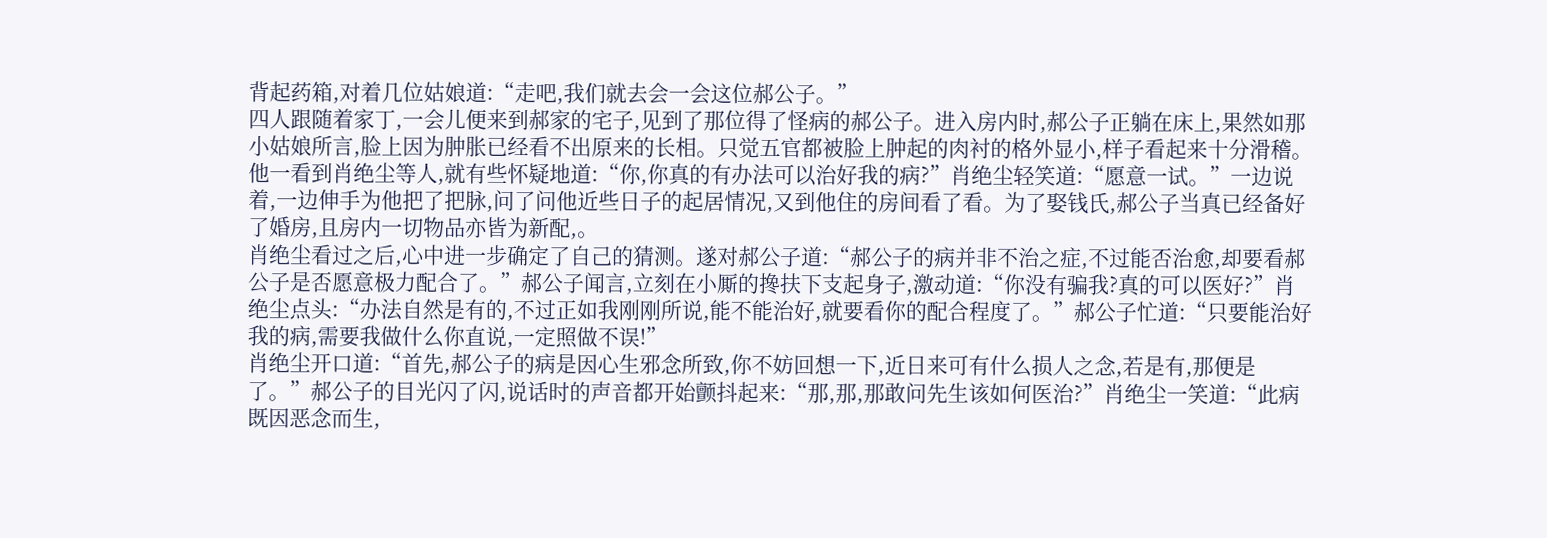背起药箱,对着几位姑娘道:“走吧,我们就去会一会这位郝公子。”
四人跟随着家丁,一会儿便来到郝家的宅子,见到了那位得了怪病的郝公子。进入房内时,郝公子正躺在床上,果然如那小姑娘所言,脸上因为肿胀已经看不出原来的长相。只觉五官都被脸上肿起的肉衬的格外显小,样子看起来十分滑稽。他一看到肖绝尘等人,就有些怀疑地道:“你,你真的有办法可以治好我的病?”肖绝尘轻笑道:“愿意一试。”一边说着,一边伸手为他把了把脉,问了问他近些日子的起居情况,又到他住的房间看了看。为了娶钱氏,郝公子当真已经备好了婚房,且房内一切物品亦皆为新配,。
肖绝尘看过之后,心中进一步确定了自己的猜测。遂对郝公子道:“郝公子的病并非不治之症,不过能否治愈,却要看郝公子是否愿意极力配合了。”郝公子闻言,立刻在小厮的搀扶下支起身子,激动道:“你没有骗我?真的可以医好?”肖绝尘点头:“办法自然是有的,不过正如我刚刚所说,能不能治好,就要看你的配合程度了。”郝公子忙道:“只要能治好我的病,需要我做什么你直说,一定照做不误!”
肖绝尘开口道:“首先,郝公子的病是因心生邪念所致,你不妨回想一下,近日来可有什么损人之念,若是有,那便是了。”郝公子的目光闪了闪,说话时的声音都开始颤抖起来:“那,那,那敢问先生该如何医治?”肖绝尘一笑道:“此病既因恶念而生,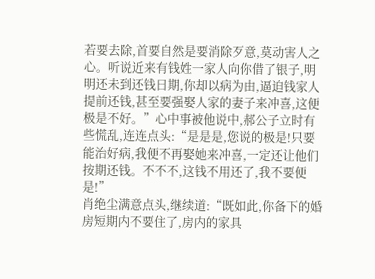若要去除,首要自然是要消除歹意,莫动害人之心。听说近来有钱姓一家人向你借了银子,明明还未到还钱日期,你却以病为由,逼迫钱家人提前还钱,甚至要强娶人家的妻子来冲喜,这便极是不好。”心中事被他说中,郝公子立时有些慌乱,连连点头:“是是是,您说的极是!只要能治好病,我便不再娶她来冲喜,一定还让他们按期还钱。不不不,这钱不用还了,我不要便是!”
肖绝尘满意点头,继续道:“既如此,你备下的婚房短期内不要住了,房内的家具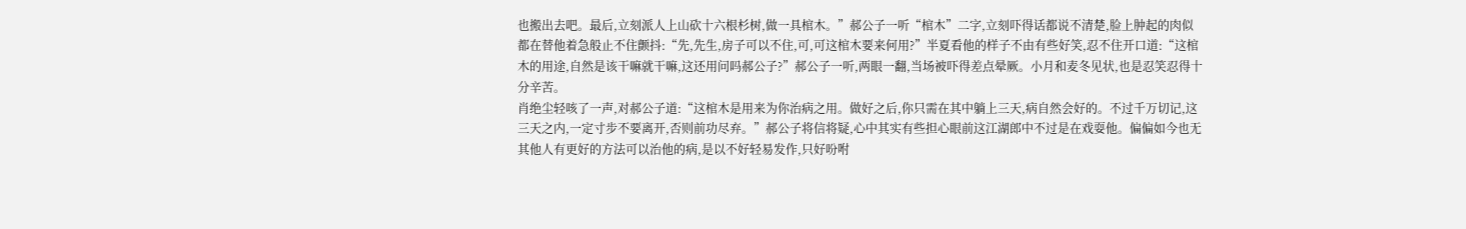也搬出去吧。最后,立刻派人上山砍十六根杉树,做一具棺木。”郝公子一听“棺木”二字,立刻吓得话都说不清楚,脸上肿起的肉似都在替他着急般止不住颤抖:“先,先生,房子可以不住,可,可这棺木要来何用?”半夏看他的样子不由有些好笑,忍不住开口道:“这棺木的用途,自然是该干嘛就干嘛,这还用问吗郝公子?”郝公子一听,两眼一翻,当场被吓得差点晕厥。小月和麦冬见状,也是忍笑忍得十分辛苦。
肖绝尘轻咳了一声,对郝公子道:“这棺木是用来为你治病之用。做好之后,你只需在其中躺上三天,病自然会好的。不过千万切记,这三天之内,一定寸步不要离开,否则前功尽弃。”郝公子将信将疑,心中其实有些担心眼前这江湖郎中不过是在戏耍他。偏偏如今也无其他人有更好的方法可以治他的病,是以不好轻易发作,只好吩咐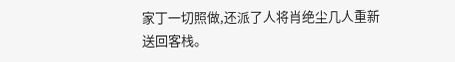家丁一切照做,还派了人将肖绝尘几人重新送回客栈。